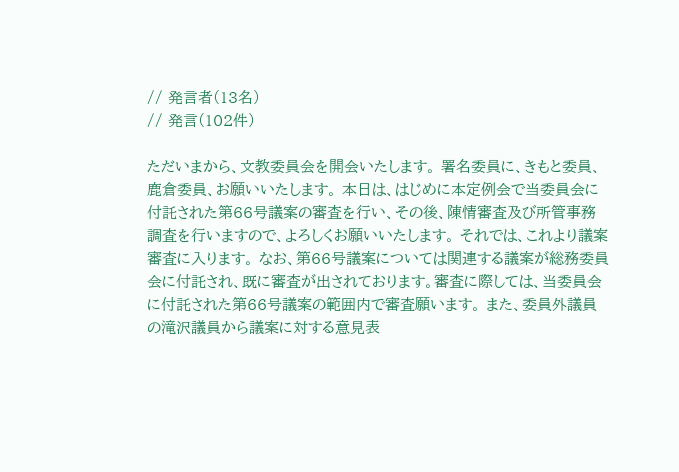// 発言者(13名)
// 発言(102件)

ただいまから、文教委員会を開会いたします。 署名委員に、きもと委員、鹿倉委員、お願いいたします。 本日は、はじめに本定例会で当委員会に付託された第66号議案の審査を行い、その後、陳情審査及び所管事務調査を行いますので、よろしくお願いいたします。 それでは、これより議案審査に入ります。 なお、第66号議案については関連する議案が総務委員会に付託され、既に審査が出されております。審査に際しては、当委員会に付託された第66号議案の範囲内で審査願います。 また、委員外議員の滝沢議員から議案に対する意見表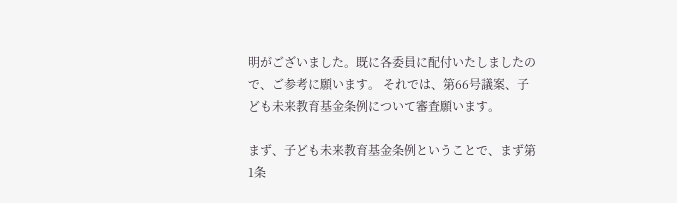明がございました。既に各委員に配付いたしましたので、ご参考に願います。 それでは、第66号議案、子ども未来教育基金条例について審査願います。

まず、子ども未来教育基金条例ということで、まず第1条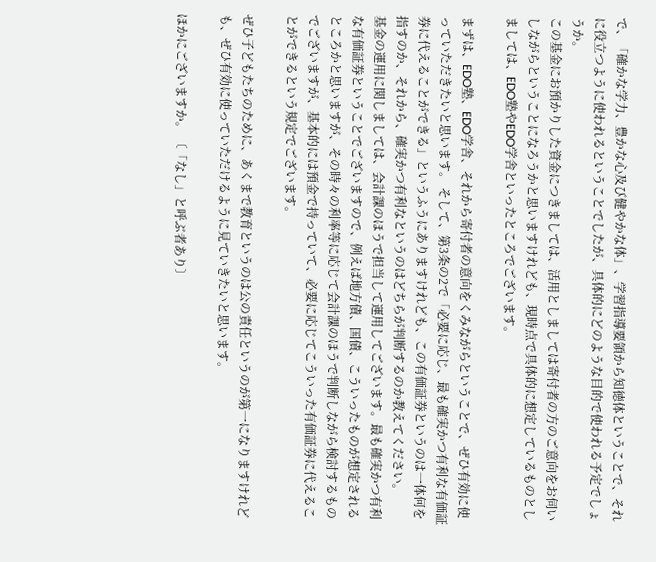で、「確かな学力、豊かな心及び健やかな体」、学習指導要領から知徳体ということで、それに役立つように使われるということでしたが、具体的にどのような目的で使われる予定でしょうか。
この基金にお預かりした資金につきましては、活用としましては寄付者の方のご意向をお伺いしながらということになろうかと思いますけれども、現時点で具体的に想定しているものとしましては、EDO塾やEDO学舎といったところでございます。

まずは、EDO塾、EDO学舎、それから寄付者の意向をくみながらということで、ぜひ有効に使っていただきたいと思います。 そして、第3条の2で「必要に応じ、最も確実かつ有利な有価証券に代えることができる」というふうにありますけれども、この有価証券というのは一体何を指すのか、それから、確実かつ有利なというのはどちらが判断するのか教えてください。
基金の運用に関しましては、会計課のほうで担当して運用してございます。最も確実かつ有利な有価証券ということでございますので、例えば地方債、国債、こういったものが想定されるところかと思いますが、その時々の利率等に応じて会計課のほうで判断しながら検討するものでございますが、基本的には預金で持っていて、必要に応じてこういった有価証券に代えることができるという規定でございます。

ぜひ子どもたちのために、あくまで教育というのは公の責任というのが第一になりますけれども、ぜひ有効に使っていただけるように見ていきたいと思います。

ほかにございますか。 〔「なし」と呼ぶ者あり〕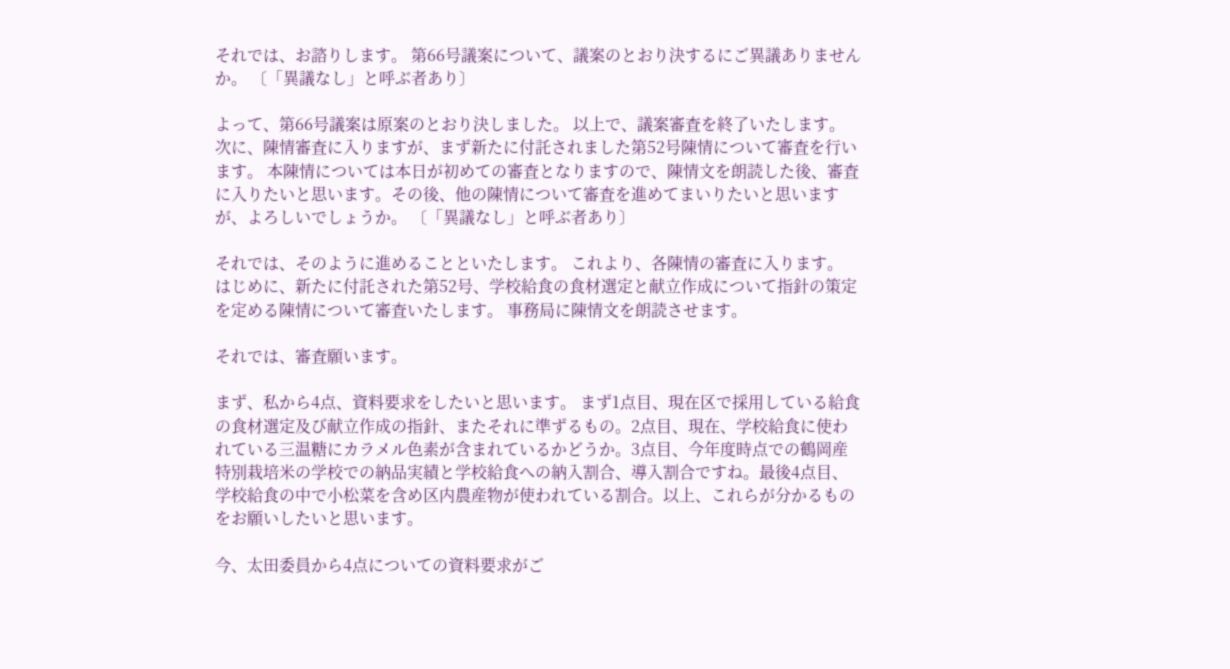それでは、お諮りします。 第66号議案について、議案のとおり決するにご異議ありませんか。 〔「異議なし」と呼ぶ者あり〕

よって、第66号議案は原案のとおり決しました。 以上で、議案審査を終了いたします。 次に、陳情審査に入りますが、まず新たに付託されました第52号陳情について審査を行います。 本陳情については本日が初めての審査となりますので、陳情文を朗読した後、審査に入りたいと思います。その後、他の陳情について審査を進めてまいりたいと思いますが、よろしいでしょうか。 〔「異議なし」と呼ぶ者あり〕

それでは、そのように進めることといたします。 これより、各陳情の審査に入ります。 はじめに、新たに付託された第52号、学校給食の食材選定と献立作成について指針の策定を定める陳情について審査いたします。 事務局に陳情文を朗読させます。

それでは、審査願います。

まず、私から4点、資料要求をしたいと思います。 まず1点目、現在区で採用している給食の食材選定及び献立作成の指針、またそれに準ずるもの。2点目、現在、学校給食に使われている三温糖にカラメル色素が含まれているかどうか。3点目、今年度時点での鶴岡産特別栽培米の学校での納品実績と学校給食への納入割合、導入割合ですね。最後4点目、学校給食の中で小松菜を含め区内農産物が使われている割合。以上、これらが分かるものをお願いしたいと思います。

今、太田委員から4点についての資料要求がご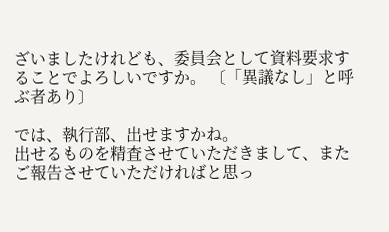ざいましたけれども、委員会として資料要求することでよろしいですか。 〔「異議なし」と呼ぶ者あり〕

では、執行部、出せますかね。
出せるものを精査させていただきまして、またご報告させていただければと思っ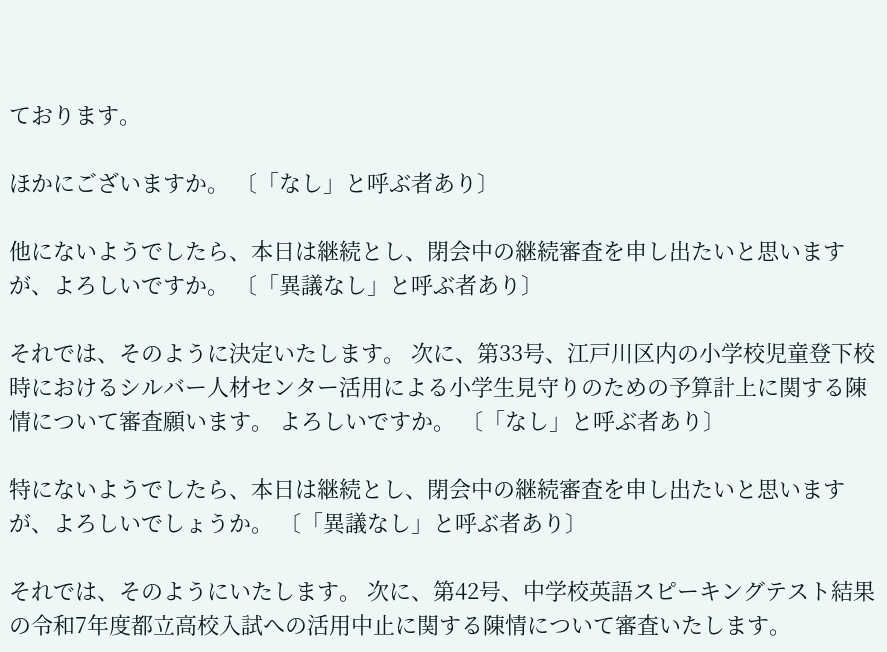ております。

ほかにございますか。 〔「なし」と呼ぶ者あり〕

他にないようでしたら、本日は継続とし、閉会中の継続審査を申し出たいと思いますが、よろしいですか。 〔「異議なし」と呼ぶ者あり〕

それでは、そのように決定いたします。 次に、第33号、江戸川区内の小学校児童登下校時におけるシルバー人材センター活用による小学生見守りのための予算計上に関する陳情について審査願います。 よろしいですか。 〔「なし」と呼ぶ者あり〕

特にないようでしたら、本日は継続とし、閉会中の継続審査を申し出たいと思いますが、よろしいでしょうか。 〔「異議なし」と呼ぶ者あり〕

それでは、そのようにいたします。 次に、第42号、中学校英語スピーキングテスト結果の令和7年度都立高校入試への活用中止に関する陳情について審査いたします。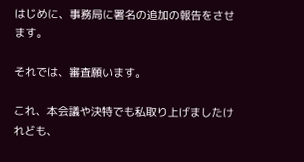はじめに、事務局に署名の追加の報告をさせます。

それでは、審査願います。

これ、本会議や決特でも私取り上げましたけれども、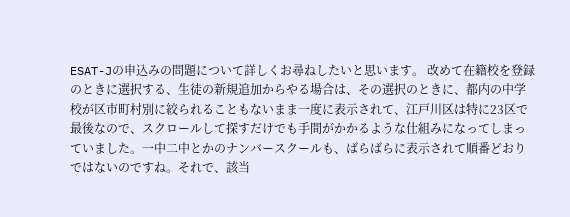ESAT-Jの申込みの問題について詳しくお尋ねしたいと思います。 改めて在籍校を登録のときに選択する、生徒の新規追加からやる場合は、その選択のときに、都内の中学校が区市町村別に絞られることもないまま一度に表示されて、江戸川区は特に23区で最後なので、スクロールして探すだけでも手間がかかるような仕組みになってしまっていました。一中二中とかのナンバースクールも、ばらばらに表示されて順番どおりではないのですね。それで、該当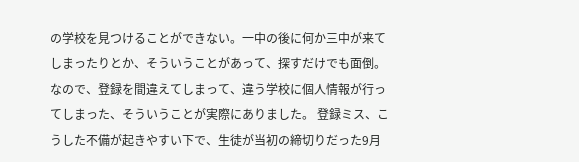の学校を見つけることができない。一中の後に何か三中が来てしまったりとか、そういうことがあって、探すだけでも面倒。なので、登録を間違えてしまって、違う学校に個人情報が行ってしまった、そういうことが実際にありました。 登録ミス、こうした不備が起きやすい下で、生徒が当初の締切りだった9月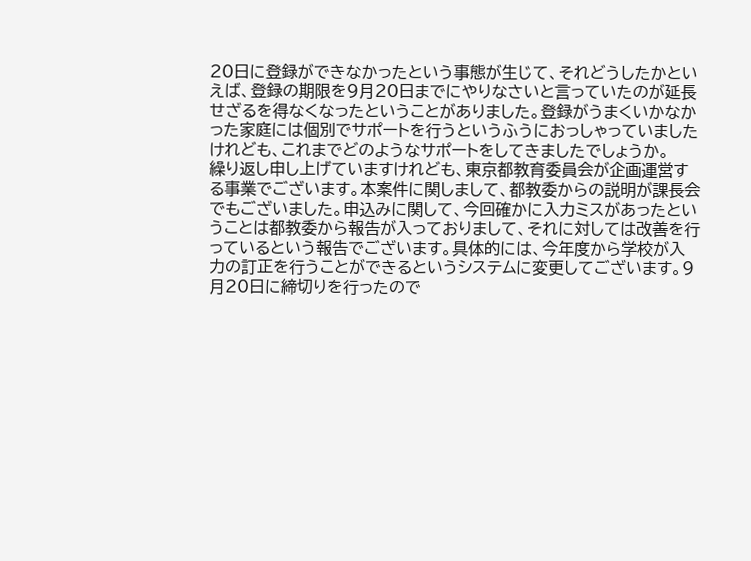20日に登録ができなかったという事態が生じて、それどうしたかといえば、登録の期限を9月20日までにやりなさいと言っていたのが延長せざるを得なくなったということがありました。登録がうまくいかなかった家庭には個別でサポートを行うというふうにおっしゃっていましたけれども、これまでどのようなサポートをしてきましたでしょうか。
繰り返し申し上げていますけれども、東京都教育委員会が企画運営する事業でございます。本案件に関しまして、都教委からの説明が課長会でもございました。申込みに関して、今回確かに入力ミスがあったということは都教委から報告が入っておりまして、それに対しては改善を行っているという報告でございます。具体的には、今年度から学校が入力の訂正を行うことができるというシステムに変更してございます。9月20日に締切りを行ったので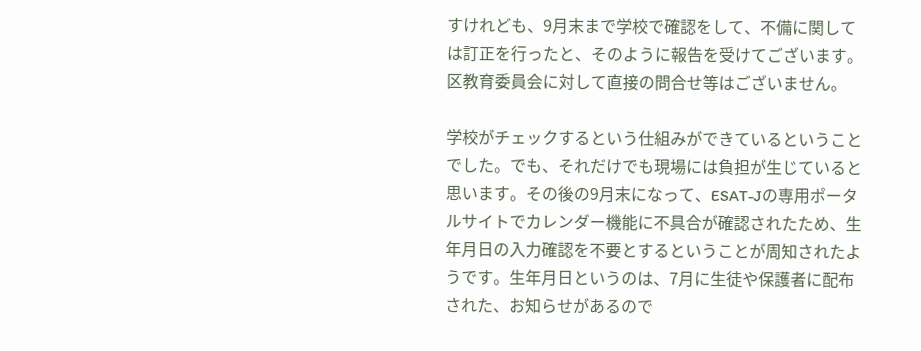すけれども、9月末まで学校で確認をして、不備に関しては訂正を行ったと、そのように報告を受けてございます。区教育委員会に対して直接の問合せ等はございません。

学校がチェックするという仕組みができているということでした。でも、それだけでも現場には負担が生じていると思います。その後の9月末になって、ESAT-Jの専用ポータルサイトでカレンダー機能に不具合が確認されたため、生年月日の入力確認を不要とするということが周知されたようです。生年月日というのは、7月に生徒や保護者に配布された、お知らせがあるので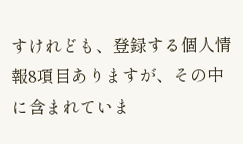すけれども、登録する個人情報8項目ありますが、その中に含まれていま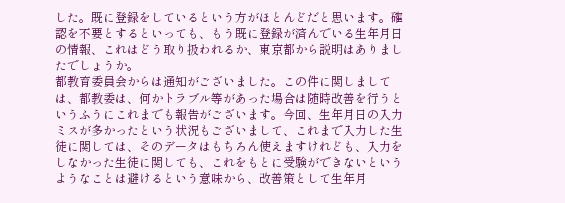した。既に登録をしているという方がほとんどだと思います。確認を不要とするといっても、もう既に登録が済んでいる生年月日の情報、これはどう取り扱われるか、東京都から説明はありましたでしょうか。
都教育委員会からは通知がございました。この件に関しましては、都教委は、何かトラブル等があった場合は随時改善を行うというふうにこれまでも報告がございます。今回、生年月日の入力ミスが多かったという状況もございまして、これまで入力した生徒に関しては、そのデータはもちろん使えますけれども、入力をしなかった生徒に関しても、これをもとに受験ができないというようなことは避けるという意味から、改善策として生年月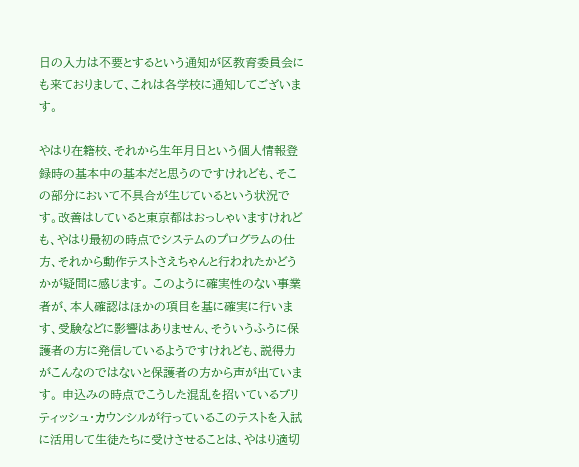日の入力は不要とするという通知が区教育委員会にも来ておりまして、これは各学校に通知してございます。

やはり在籍校、それから生年月日という個人情報登録時の基本中の基本だと思うのですけれども、そこの部分において不具合が生じているという状況です。改善はしていると東京都はおっしゃいますけれども、やはり最初の時点でシステムのプログラムの仕方、それから動作テストさえちゃんと行われたかどうかが疑問に感じます。 このように確実性のない事業者が、本人確認はほかの項目を基に確実に行います、受験などに影響はありません、そういうふうに保護者の方に発信しているようですけれども、説得力がこんなのではないと保護者の方から声が出ています。 申込みの時点でこうした混乱を招いているブリティッシュ・カウンシルが行っているこのテストを入試に活用して生徒たちに受けさせることは、やはり適切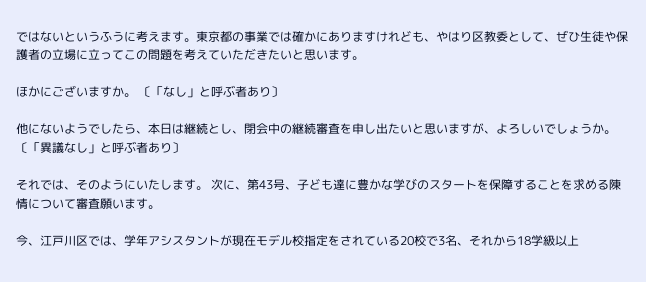ではないというふうに考えます。東京都の事業では確かにありますけれども、やはり区教委として、ぜひ生徒や保護者の立場に立ってこの問題を考えていただきたいと思います。

ほかにございますか。 〔「なし」と呼ぶ者あり〕

他にないようでしたら、本日は継続とし、閉会中の継続審査を申し出たいと思いますが、よろしいでしょうか。 〔「異議なし」と呼ぶ者あり〕

それでは、そのようにいたします。 次に、第43号、子ども達に豊かな学びのスタートを保障することを求める陳情について審査願います。

今、江戸川区では、学年アシスタントが現在モデル校指定をされている20校で3名、それから18学級以上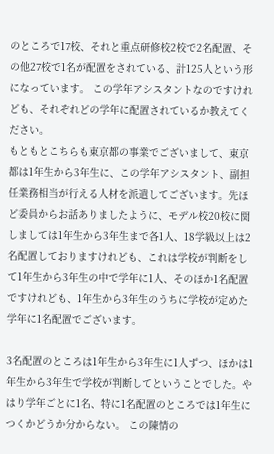のところで17校、それと重点研修校2校で2名配置、その他27校で1名が配置をされている、計125人という形になっています。 この学年アシスタントなのですけれども、それぞれどの学年に配置されているか教えてください。
もともとこちらも東京都の事業でございまして、東京都は1年生から3年生に、この学年アシスタント、副担任業務相当が行える人材を派遣してございます。先ほど委員からお話ありましたように、モデル校20校に関しましては1年生から3年生まで各1人、18学級以上は2名配置しておりますけれども、これは学校が判断をして1年生から3年生の中で学年に1人、そのほか1名配置ですけれども、1年生から3年生のうちに学校が定めた学年に1名配置でございます。

3名配置のところは1年生から3年生に1人ずつ、ほかは1年生から3年生で学校が判断してということでした。やはり学年ごとに1名、特に1名配置のところでは1年生につくかどうか分からない。 この陳情の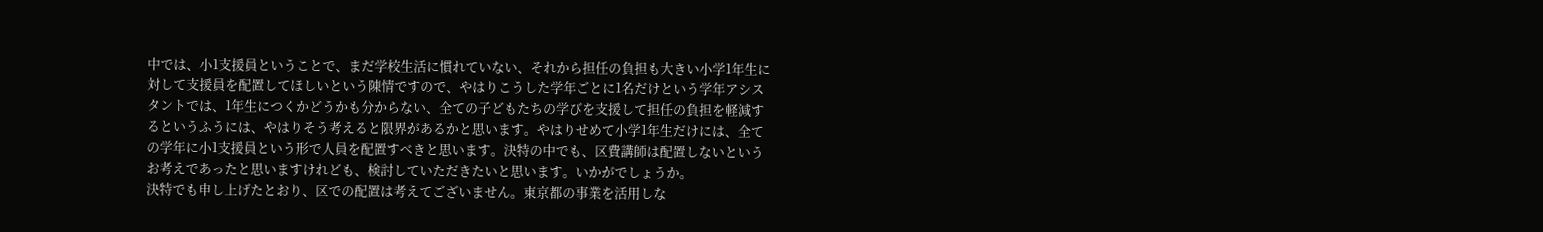中では、小1支援員ということで、まだ学校生活に慣れていない、それから担任の負担も大きい小学1年生に対して支援員を配置してほしいという陳情ですので、やはりこうした学年ごとに1名だけという学年アシスタントでは、1年生につくかどうかも分からない、全ての子どもたちの学びを支援して担任の負担を軽減するというふうには、やはりそう考えると限界があるかと思います。やはりせめて小学1年生だけには、全ての学年に小1支援員という形で人員を配置すべきと思います。決特の中でも、区費講師は配置しないというお考えであったと思いますけれども、検討していただきたいと思います。いかがでしょうか。
決特でも申し上げたとおり、区での配置は考えてございません。東京都の事業を活用しな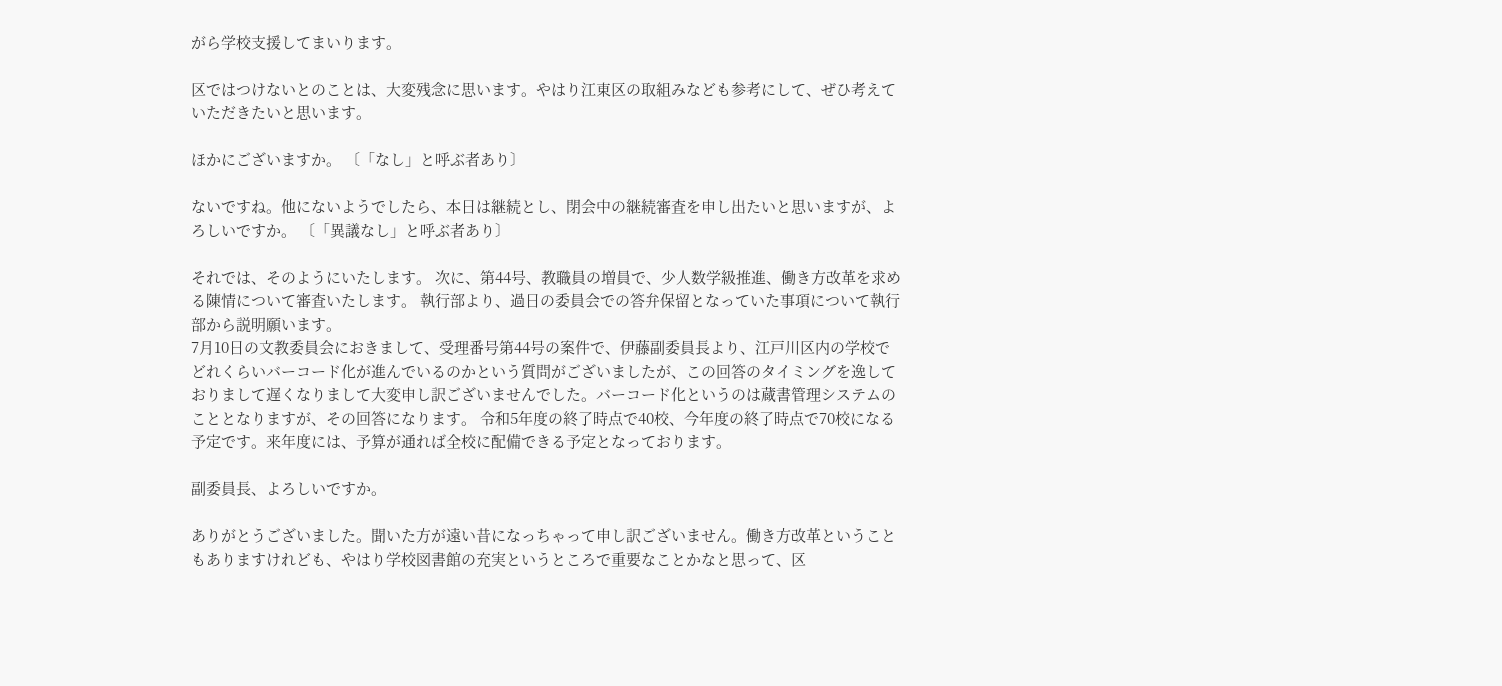がら学校支援してまいります。

区ではつけないとのことは、大変残念に思います。やはり江東区の取組みなども参考にして、ぜひ考えていただきたいと思います。

ほかにございますか。 〔「なし」と呼ぶ者あり〕

ないですね。他にないようでしたら、本日は継続とし、閉会中の継続審査を申し出たいと思いますが、よろしいですか。 〔「異議なし」と呼ぶ者あり〕

それでは、そのようにいたします。 次に、第44号、教職員の増員で、少人数学級推進、働き方改革を求める陳情について審査いたします。 執行部より、過日の委員会での答弁保留となっていた事項について執行部から説明願います。
7月10日の文教委員会におきまして、受理番号第44号の案件で、伊藤副委員長より、江戸川区内の学校でどれくらいバーコード化が進んでいるのかという質問がございましたが、この回答のタイミングを逸しておりまして遅くなりまして大変申し訳ございませんでした。バーコード化というのは蔵書管理システムのこととなりますが、その回答になります。 令和5年度の終了時点で40校、今年度の終了時点で70校になる予定です。来年度には、予算が通れば全校に配備できる予定となっております。

副委員長、よろしいですか。

ありがとうございました。聞いた方が遠い昔になっちゃって申し訳ございません。働き方改革ということもありますけれども、やはり学校図書館の充実というところで重要なことかなと思って、区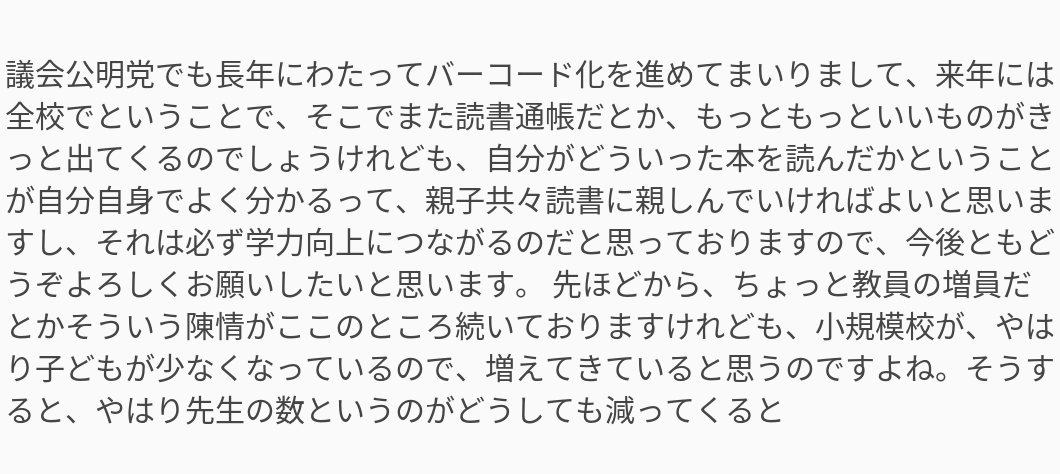議会公明党でも長年にわたってバーコード化を進めてまいりまして、来年には全校でということで、そこでまた読書通帳だとか、もっともっといいものがきっと出てくるのでしょうけれども、自分がどういった本を読んだかということが自分自身でよく分かるって、親子共々読書に親しんでいければよいと思いますし、それは必ず学力向上につながるのだと思っておりますので、今後ともどうぞよろしくお願いしたいと思います。 先ほどから、ちょっと教員の増員だとかそういう陳情がここのところ続いておりますけれども、小規模校が、やはり子どもが少なくなっているので、増えてきていると思うのですよね。そうすると、やはり先生の数というのがどうしても減ってくると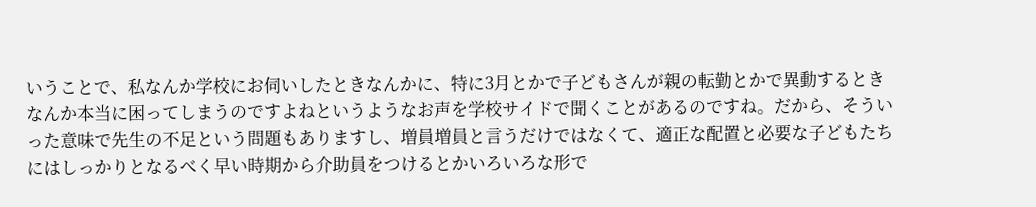いうことで、私なんか学校にお伺いしたときなんかに、特に3月とかで子どもさんが親の転勤とかで異動するときなんか本当に困ってしまうのですよねというようなお声を学校サイドで聞くことがあるのですね。だから、そういった意味で先生の不足という問題もありますし、増員増員と言うだけではなくて、適正な配置と必要な子どもたちにはしっかりとなるべく早い時期から介助員をつけるとかいろいろな形で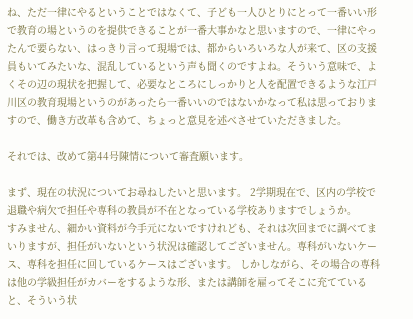ね、ただ一律にやるということではなくて、子ども一人ひとりにとって一番いい形で教育の場というのを提供できることが一番大事かなと思いますので、一律にやったんで要らない、はっきり言って現場では、都からいろいろな人が来て、区の支援員もいてみたいな、混乱しているという声も聞くのですよね。そういう意味で、よくその辺の現状を把握して、必要なところにしっかりと人を配置できるような江戸川区の教育現場というのがあったら一番いいのではないかなって私は思っておりますので、働き方改革も含めて、ちょっと意見を述べさせていただきました。

それでは、改めて第44号陳情について審査願います。

まず、現在の状況についてお尋ねしたいと思います。 2学期現在で、区内の学校で退職や病欠で担任や専科の教員が不在となっている学校ありますでしょうか。
すみません、細かい資料が今手元にないですけれども、それは次回までに調べてまいりますが、担任がいないという状況は確認してございません。専科がいないケース、専科を担任に回しているケースはございます。 しかしながら、その場合の専科は他の学級担任がカバーをするような形、または講師を雇ってそこに充てていると、そういう状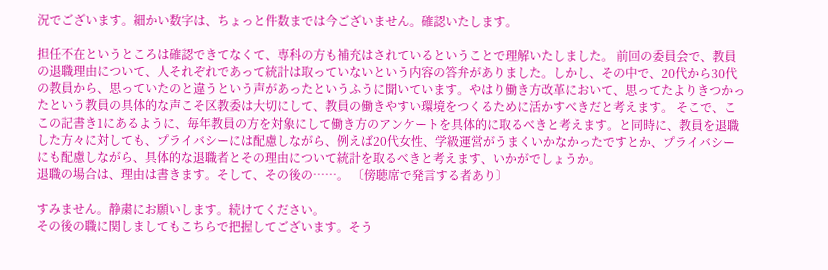況でございます。細かい数字は、ちょっと件数までは今ございません。確認いたします。

担任不在というところは確認できてなくて、専科の方も補充はされているということで理解いたしました。 前回の委員会で、教員の退職理由について、人それぞれであって統計は取っていないという内容の答弁がありました。しかし、その中で、20代から30代の教員から、思っていたのと違うという声があったというふうに聞いています。やはり働き方改革において、思ってたよりきつかったという教員の具体的な声こそ区教委は大切にして、教員の働きやすい環境をつくるために活かすべきだと考えます。 そこで、ここの記書き1にあるように、毎年教員の方を対象にして働き方のアンケートを具体的に取るべきと考えます。と同時に、教員を退職した方々に対しても、プライバシーには配慮しながら、例えば20代女性、学級運営がうまくいかなかったですとか、プライバシーにも配慮しながら、具体的な退職者とその理由について統計を取るべきと考えます、いかがでしょうか。
退職の場合は、理由は書きます。そして、その後の……。 〔傍聴席で発言する者あり〕

すみません。静粛にお願いします。続けてください。
その後の職に関しましてもこちらで把握してございます。そう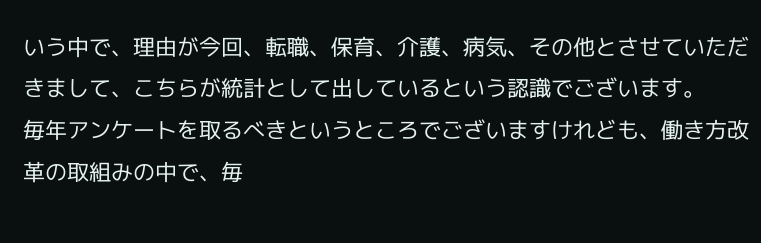いう中で、理由が今回、転職、保育、介護、病気、その他とさせていただきまして、こちらが統計として出しているという認識でございます。
毎年アンケートを取るべきというところでございますけれども、働き方改革の取組みの中で、毎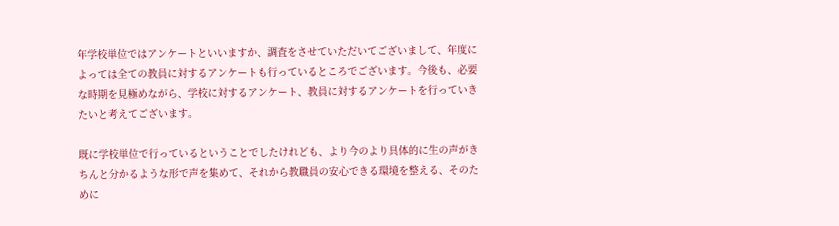年学校単位ではアンケートといいますか、調査をさせていただいてございまして、年度によっては全ての教員に対するアンケートも行っているところでございます。今後も、必要な時期を見極めながら、学校に対するアンケート、教員に対するアンケートを行っていきたいと考えてございます。

既に学校単位で行っているということでしたけれども、より今のより具体的に生の声がきちんと分かるような形で声を集めて、それから教職員の安心できる環境を整える、そのために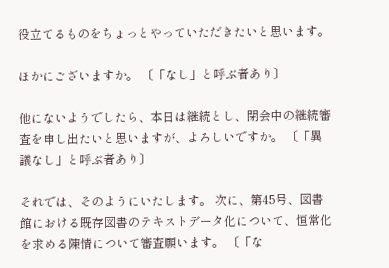役立てるものをちょっとやっていただきたいと思います。

ほかにございますか。 〔「なし」と呼ぶ者あり〕

他にないようでしたら、本日は継続とし、閉会中の継続審査を申し出たいと思いますが、よろしいですか。 〔「異議なし」と呼ぶ者あり〕

それでは、そのようにいたします。 次に、第45号、図書館における既存図書のテキストデータ化について、恒常化を求める陳情について審査願います。 〔「な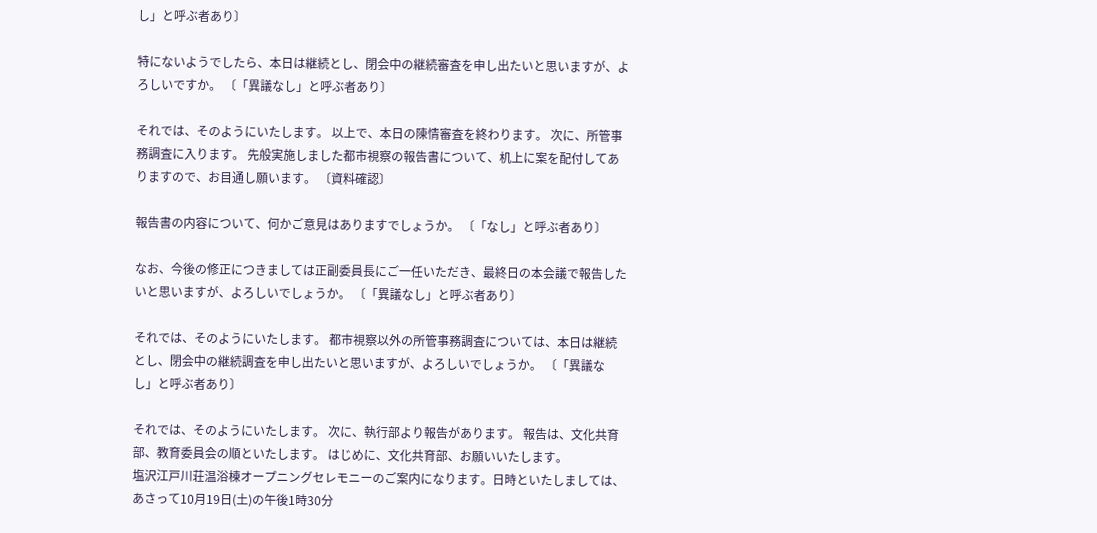し」と呼ぶ者あり〕

特にないようでしたら、本日は継続とし、閉会中の継続審査を申し出たいと思いますが、よろしいですか。 〔「異議なし」と呼ぶ者あり〕

それでは、そのようにいたします。 以上で、本日の陳情審査を終わります。 次に、所管事務調査に入ります。 先般実施しました都市視察の報告書について、机上に案を配付してありますので、お目通し願います。 〔資料確認〕

報告書の内容について、何かご意見はありますでしょうか。 〔「なし」と呼ぶ者あり〕

なお、今後の修正につきましては正副委員長にご一任いただき、最終日の本会議で報告したいと思いますが、よろしいでしょうか。 〔「異議なし」と呼ぶ者あり〕

それでは、そのようにいたします。 都市視察以外の所管事務調査については、本日は継続とし、閉会中の継続調査を申し出たいと思いますが、よろしいでしょうか。 〔「異議なし」と呼ぶ者あり〕

それでは、そのようにいたします。 次に、執行部より報告があります。 報告は、文化共育部、教育委員会の順といたします。 はじめに、文化共育部、お願いいたします。
塩沢江戸川荘温浴棟オープニングセレモニーのご案内になります。日時といたしましては、あさって10月19日(土)の午後1時30分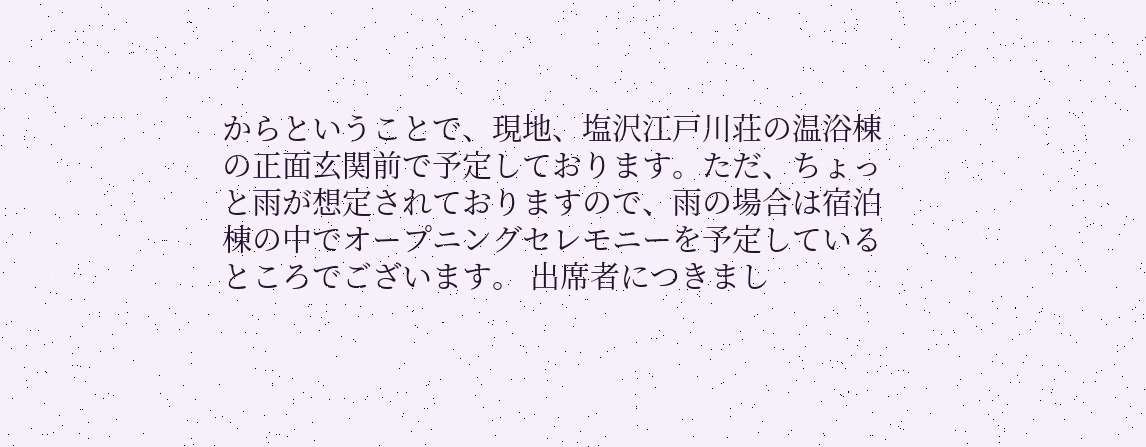からということで、現地、塩沢江戸川荘の温浴棟の正面玄関前で予定しております。ただ、ちょっと雨が想定されておりますので、雨の場合は宿泊棟の中でオープニングセレモニーを予定しているところでございます。 出席者につきまし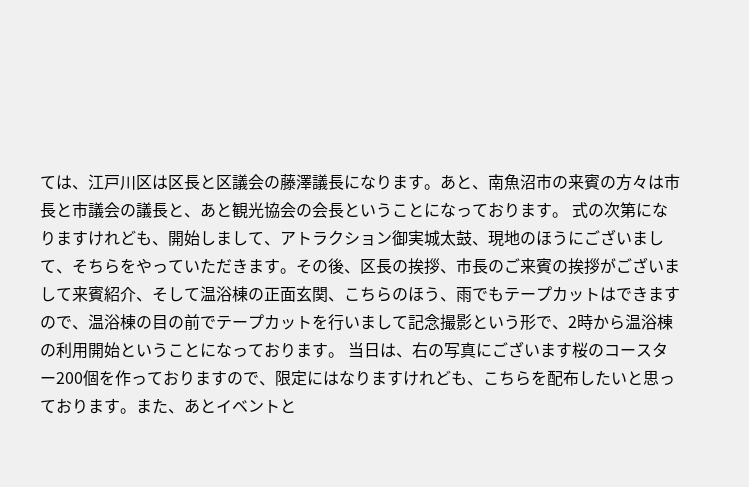ては、江戸川区は区長と区議会の藤澤議長になります。あと、南魚沼市の来賓の方々は市長と市議会の議長と、あと観光協会の会長ということになっております。 式の次第になりますけれども、開始しまして、アトラクション御実城太鼓、現地のほうにございまして、そちらをやっていただきます。その後、区長の挨拶、市長のご来賓の挨拶がございまして来賓紹介、そして温浴棟の正面玄関、こちらのほう、雨でもテープカットはできますので、温浴棟の目の前でテープカットを行いまして記念撮影という形で、2時から温浴棟の利用開始ということになっております。 当日は、右の写真にございます桜のコースター200個を作っておりますので、限定にはなりますけれども、こちらを配布したいと思っております。また、あとイベントと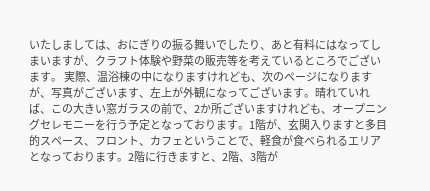いたしましては、おにぎりの振る舞いでしたり、あと有料にはなってしまいますが、クラフト体験や野菜の販売等を考えているところでございます。 実際、温浴棟の中になりますけれども、次のページになりますが、写真がございます、左上が外観になってございます。晴れていれば、この大きい窓ガラスの前で、2か所ございますけれども、オープニングセレモニーを行う予定となっております。1階が、玄関入りますと多目的スペース、フロント、カフェということで、軽食が食べられるエリアとなっております。2階に行きますと、2階、3階が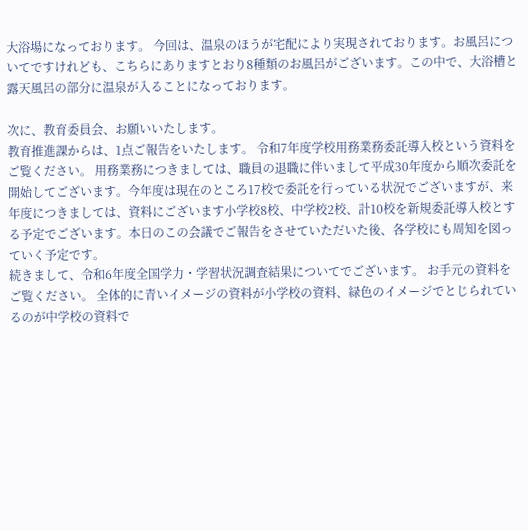大浴場になっております。 今回は、温泉のほうが宅配により実現されております。お風呂についてですけれども、こちらにありますとおり8種類のお風呂がございます。この中で、大浴槽と露天風呂の部分に温泉が入ることになっております。

次に、教育委員会、お願いいたします。
教育推進課からは、1点ご報告をいたします。 令和7年度学校用務業務委託導入校という資料をご覧ください。 用務業務につきましては、職員の退職に伴いまして平成30年度から順次委託を開始してございます。今年度は現在のところ17校で委託を行っている状況でございますが、来年度につきましては、資料にございます小学校8校、中学校2校、計10校を新規委託導入校とする予定でございます。本日のこの会議でご報告をさせていただいた後、各学校にも周知を図っていく予定です。
続きまして、令和6年度全国学力・学習状況調査結果についてでございます。 お手元の資料をご覧ください。 全体的に青いイメージの資料が小学校の資料、緑色のイメージでとじられているのが中学校の資料で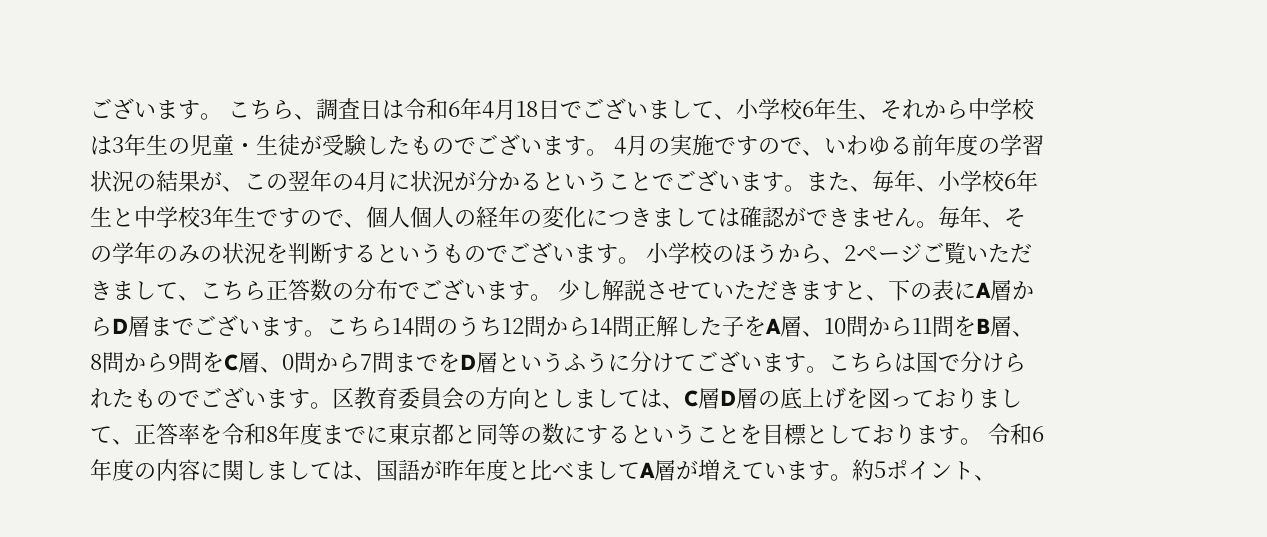ございます。 こちら、調査日は令和6年4月18日でございまして、小学校6年生、それから中学校は3年生の児童・生徒が受験したものでございます。 4月の実施ですので、いわゆる前年度の学習状況の結果が、この翌年の4月に状況が分かるということでございます。また、毎年、小学校6年生と中学校3年生ですので、個人個人の経年の変化につきましては確認ができません。毎年、その学年のみの状況を判断するというものでございます。 小学校のほうから、2ページご覧いただきまして、こちら正答数の分布でございます。 少し解説させていただきますと、下の表にA層からD層までございます。こちら14問のうち12問から14問正解した子をA層、10問から11問をB層、8問から9問をC層、0問から7問までをD層というふうに分けてございます。こちらは国で分けられたものでございます。区教育委員会の方向としましては、C層D層の底上げを図っておりまして、正答率を令和8年度までに東京都と同等の数にするということを目標としております。 令和6年度の内容に関しましては、国語が昨年度と比べましてA層が増えています。約5ポイント、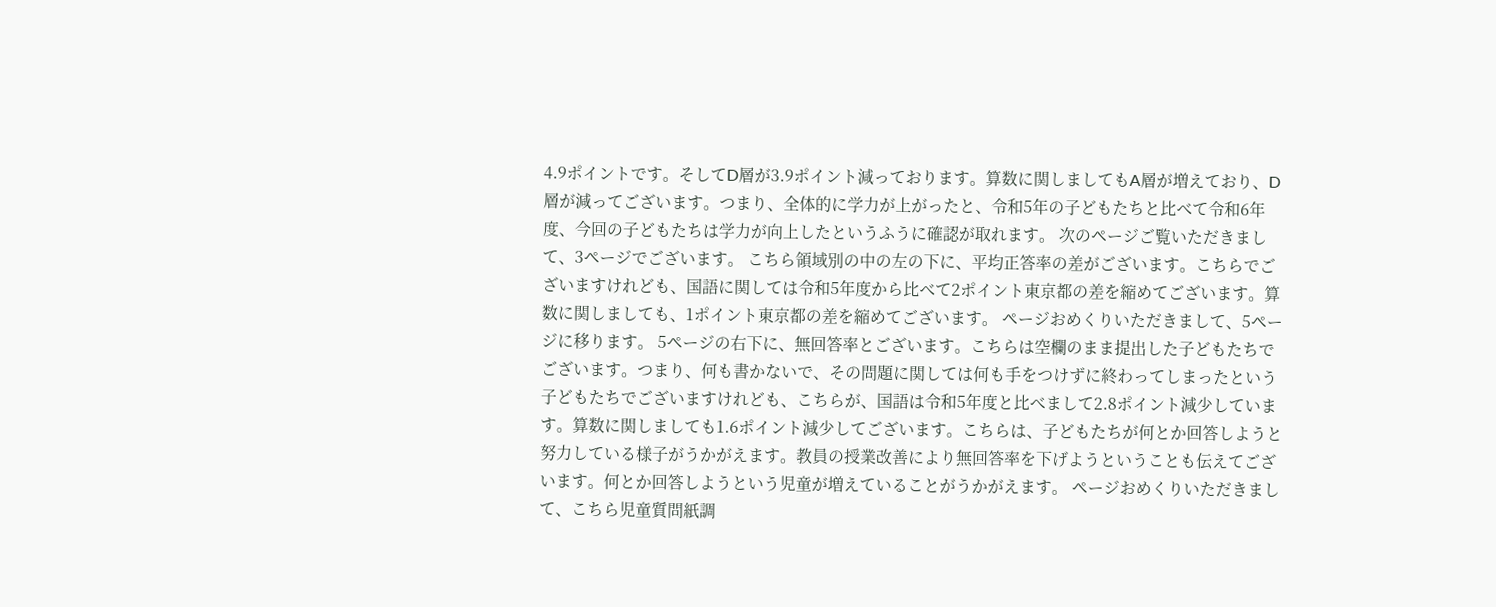4.9ポイントです。そしてD層が3.9ポイント減っております。算数に関しましてもA層が増えており、D層が減ってございます。つまり、全体的に学力が上がったと、令和5年の子どもたちと比べて令和6年度、今回の子どもたちは学力が向上したというふうに確認が取れます。 次のページご覧いただきまして、3ページでございます。 こちら領域別の中の左の下に、平均正答率の差がございます。こちらでございますけれども、国語に関しては令和5年度から比べて2ポイント東京都の差を縮めてございます。算数に関しましても、1ポイント東京都の差を縮めてございます。 ページおめくりいただきまして、5ページに移ります。 5ページの右下に、無回答率とございます。こちらは空欄のまま提出した子どもたちでございます。つまり、何も書かないで、その問題に関しては何も手をつけずに終わってしまったという子どもたちでございますけれども、こちらが、国語は令和5年度と比べまして2.8ポイント減少しています。算数に関しましても1.6ポイント減少してございます。こちらは、子どもたちが何とか回答しようと努力している様子がうかがえます。教員の授業改善により無回答率を下げようということも伝えてございます。何とか回答しようという児童が増えていることがうかがえます。 ページおめくりいただきまして、こちら児童質問紙調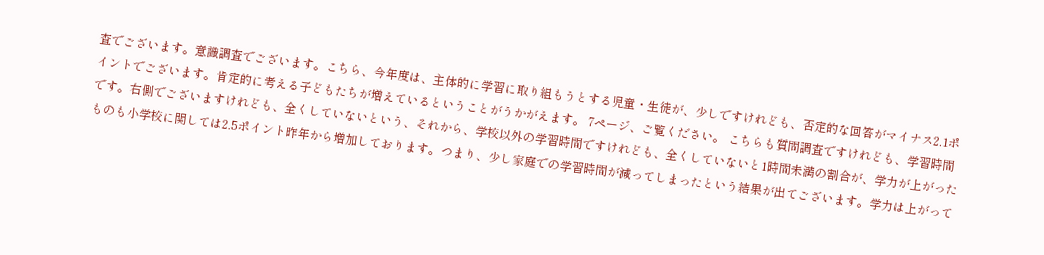査でございます。意識調査でございます。こちら、今年度は、主体的に学習に取り組もうとする児童・生徒が、少しですけれども、否定的な回答がマイナス2.1ポイントでございます。肯定的に考える子どもたちが増えているということがうかがえます。 7ページ、ご覧ください。 こちらも質問調査ですけれども、学習時間です。右側でございますけれども、全くしていないという、それから、学校以外の学習時間ですけれども、全くしていないと1時間未満の割合が、学力が上がったものも小学校に関しては2.5ポイント昨年から増加しております。つまり、少し家庭での学習時間が減ってしまったという結果が出てございます。学力は上がって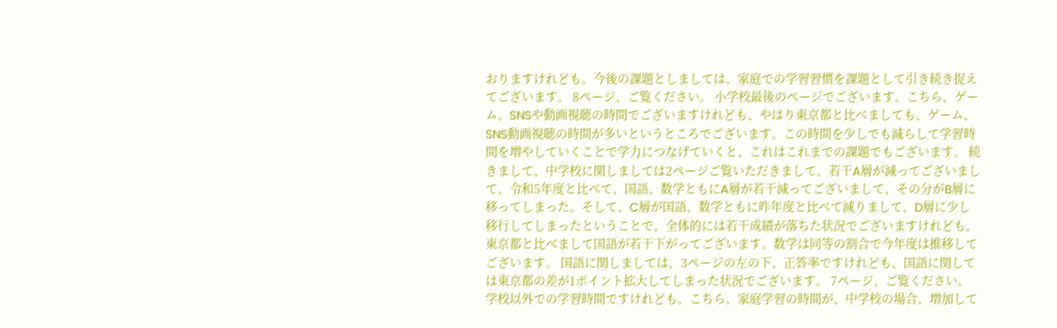おりますけれども。今後の課題としましては、家庭での学習習慣を課題として引き続き捉えてございます。 8ページ、ご覧ください。 小学校最後のページでございます。こちら、ゲーム、SNSや動画視聴の時間でございますけれども、やはり東京都と比べましても、ゲーム、SNS動画視聴の時間が多いというところでございます。この時間を少しでも減らして学習時間を増やしていくことで学力につなげていくと、これはこれまでの課題でもございます。 続きまして、中学校に関しましては2ページご覧いただきまして、若干A層が減ってございまして、令和5年度と比べて、国語、数学ともにA層が若干減ってございまして、その分がB層に移ってしまった。そして、C層が国語、数学ともに昨年度と比べて減りまして、D層に少し移行してしまったということで、全体的には若干成績が落ちた状況でございますけれども、東京都と比べまして国語が若干下がってございます。数学は同等の割合で今年度は推移してございます。 国語に関しましては、3ページの左の下、正答率ですけれども、国語に関しては東京都の差が1ポイント拡大してしまった状況でございます。 7ページ、ご覧ください。 学校以外での学習時間ですけれども、こちら、家庭学習の時間が、中学校の場合、増加して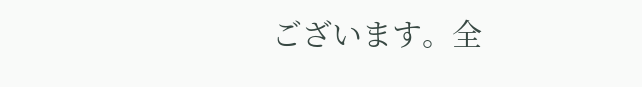ございます。全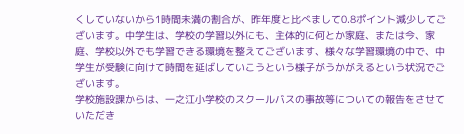くしていないから1時間未満の割合が、昨年度と比べまして0.8ポイント減少してございます。中学生は、学校の学習以外にも、主体的に何とか家庭、または今、家庭、学校以外でも学習できる環境を整えてございます、様々な学習環境の中で、中学生が受験に向けて時間を延ばしていこうという様子がうかがえるという状況でございます。
学校施設課からは、一之江小学校のスクールバスの事故等についての報告をさせていただき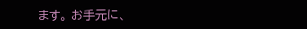ます。 お手元に、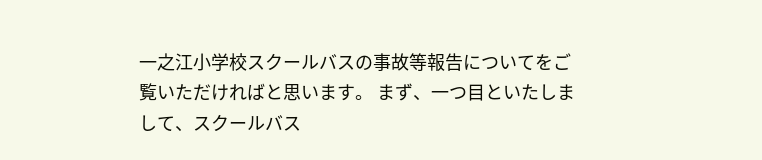一之江小学校スクールバスの事故等報告についてをご覧いただければと思います。 まず、一つ目といたしまして、スクールバス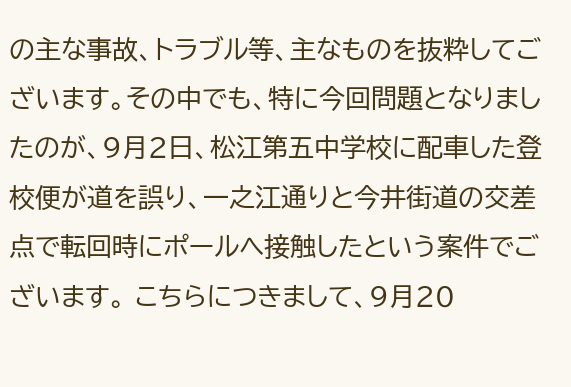の主な事故、トラブル等、主なものを抜粋してございます。その中でも、特に今回問題となりましたのが、9月2日、松江第五中学校に配車した登校便が道を誤り、一之江通りと今井街道の交差点で転回時にポールへ接触したという案件でございます。 こちらにつきまして、9月20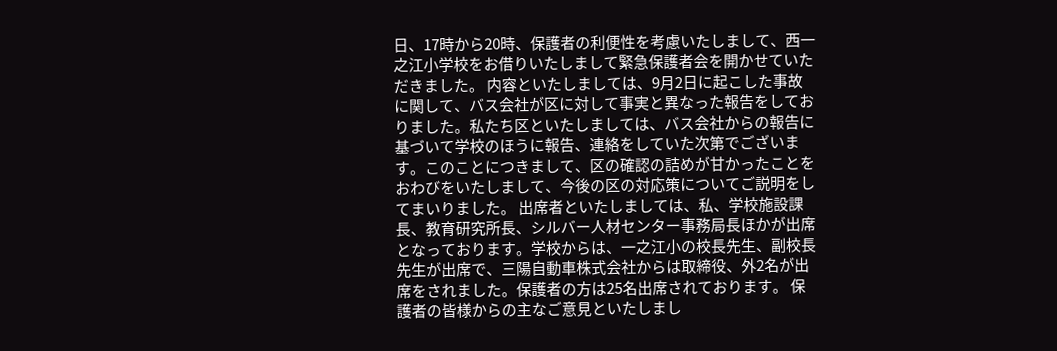日、17時から20時、保護者の利便性を考慮いたしまして、西一之江小学校をお借りいたしまして緊急保護者会を開かせていただきました。 内容といたしましては、9月2日に起こした事故に関して、バス会社が区に対して事実と異なった報告をしておりました。私たち区といたしましては、バス会社からの報告に基づいて学校のほうに報告、連絡をしていた次第でございます。このことにつきまして、区の確認の詰めが甘かったことをおわびをいたしまして、今後の区の対応策についてご説明をしてまいりました。 出席者といたしましては、私、学校施設課長、教育研究所長、シルバー人材センター事務局長ほかが出席となっております。学校からは、一之江小の校長先生、副校長先生が出席で、三陽自動車株式会社からは取締役、外2名が出席をされました。保護者の方は25名出席されております。 保護者の皆様からの主なご意見といたしまし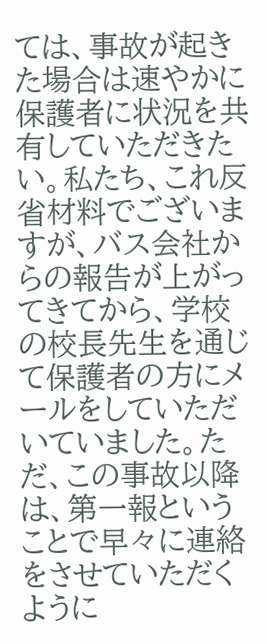ては、事故が起きた場合は速やかに保護者に状況を共有していただきたい。私たち、これ反省材料でございますが、バス会社からの報告が上がってきてから、学校の校長先生を通じて保護者の方にメールをしていただいていました。ただ、この事故以降は、第一報ということで早々に連絡をさせていただくように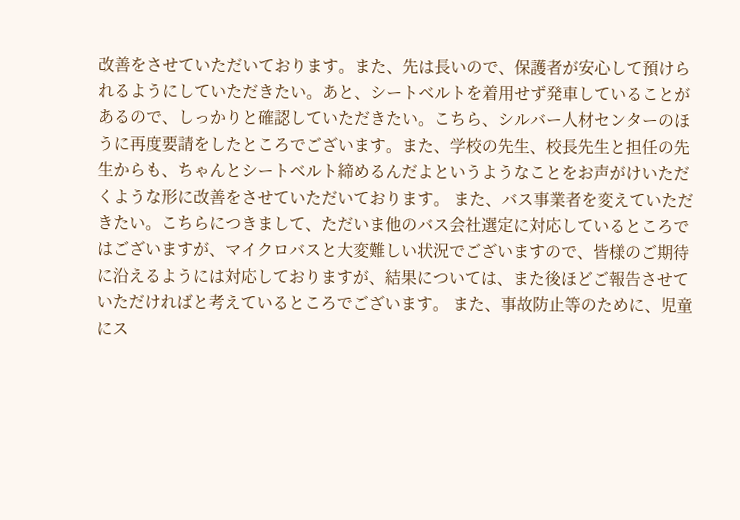改善をさせていただいております。また、先は長いので、保護者が安心して預けられるようにしていただきたい。あと、シートベルトを着用せず発車していることがあるので、しっかりと確認していただきたい。こちら、シルバー人材センターのほうに再度要請をしたところでございます。また、学校の先生、校長先生と担任の先生からも、ちゃんとシートベルト締めるんだよというようなことをお声がけいただくような形に改善をさせていただいております。 また、バス事業者を変えていただきたい。こちらにつきまして、ただいま他のバス会社選定に対応しているところではございますが、マイクロバスと大変難しい状況でございますので、皆様のご期待に沿えるようには対応しておりますが、結果については、また後ほどご報告させていただければと考えているところでございます。 また、事故防止等のために、児童にス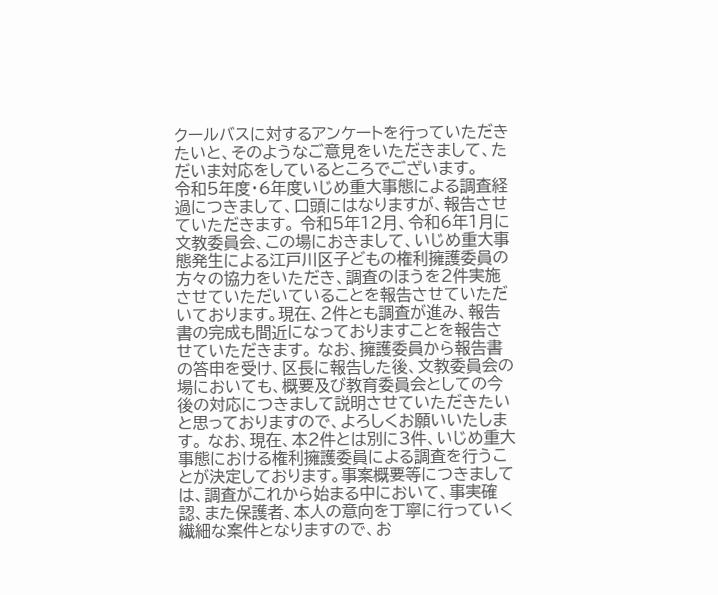クールバスに対するアンケートを行っていただきたいと、そのようなご意見をいただきまして、ただいま対応をしているところでございます。
令和5年度・6年度いじめ重大事態による調査経過につきまして、口頭にはなりますが、報告させていただきます。 令和5年12月、令和6年1月に文教委員会、この場におきまして、いじめ重大事態発生による江戸川区子どもの権利擁護委員の方々の協力をいただき、調査のほうを2件実施させていただいていることを報告させていただいております。現在、2件とも調査が進み、報告書の完成も間近になっておりますことを報告させていただきます。 なお、擁護委員から報告書の答申を受け、区長に報告した後、文教委員会の場においても、概要及び教育委員会としての今後の対応につきまして説明させていただきたいと思っておりますので、よろしくお願いいたします。 なお、現在、本2件とは別に3件、いじめ重大事態における権利擁護委員による調査を行うことが決定しております。事案概要等につきましては、調査がこれから始まる中において、事実確認、また保護者、本人の意向を丁寧に行っていく繊細な案件となりますので、お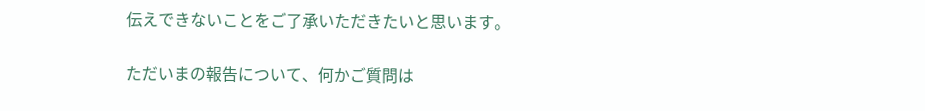伝えできないことをご了承いただきたいと思います。

ただいまの報告について、何かご質問は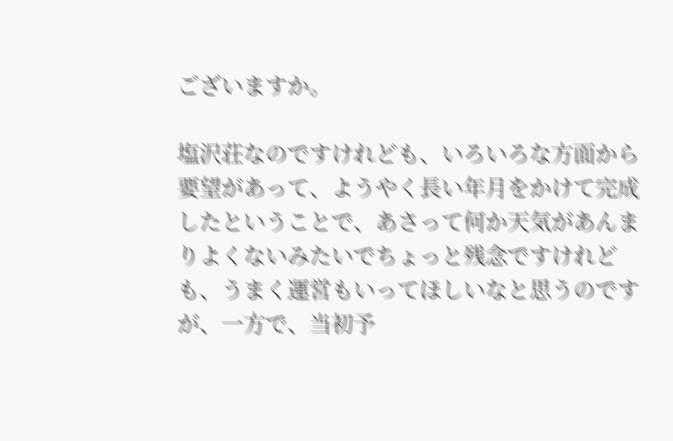ございますか。

塩沢荘なのですけれども、いろいろな方面から要望があって、ようやく長い年月をかけて完成したということで、あさって何か天気があんまりよくないみたいでちょっと残念ですけれども、うまく運営もいってほしいなと思うのですが、一方で、当初予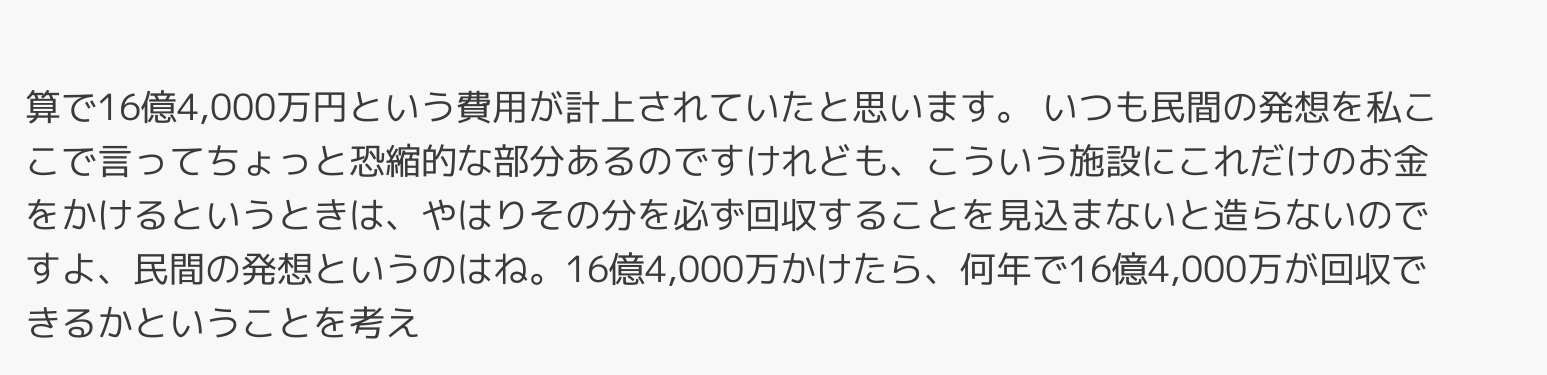算で16億4,000万円という費用が計上されていたと思います。 いつも民間の発想を私ここで言ってちょっと恐縮的な部分あるのですけれども、こういう施設にこれだけのお金をかけるというときは、やはりその分を必ず回収することを見込まないと造らないのですよ、民間の発想というのはね。16億4,000万かけたら、何年で16億4,000万が回収できるかということを考え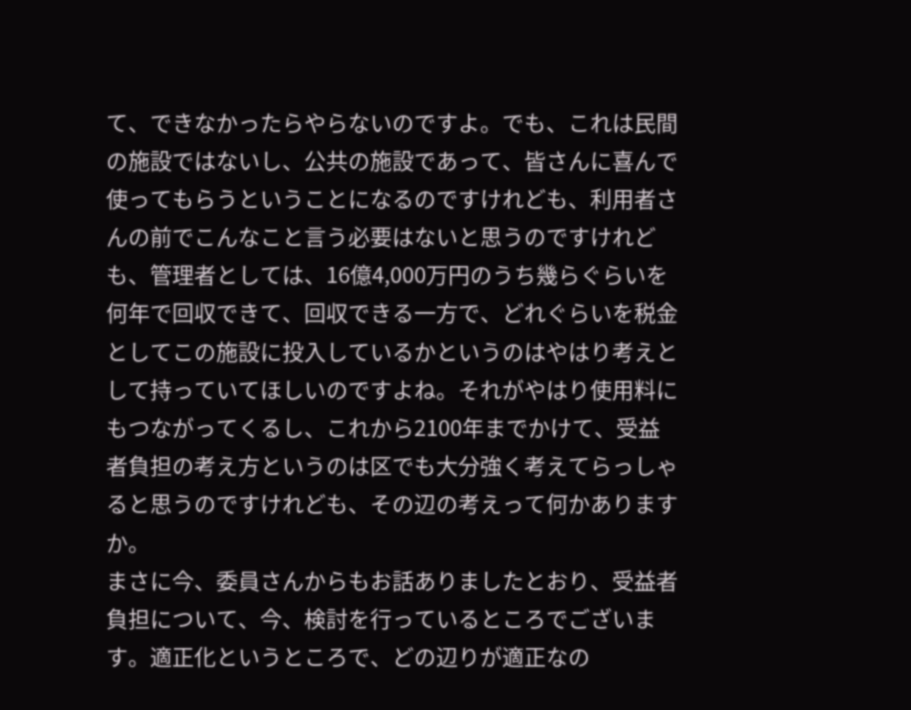て、できなかったらやらないのですよ。でも、これは民間の施設ではないし、公共の施設であって、皆さんに喜んで使ってもらうということになるのですけれども、利用者さんの前でこんなこと言う必要はないと思うのですけれども、管理者としては、16億4,000万円のうち幾らぐらいを何年で回収できて、回収できる一方で、どれぐらいを税金としてこの施設に投入しているかというのはやはり考えとして持っていてほしいのですよね。それがやはり使用料にもつながってくるし、これから2100年までかけて、受益者負担の考え方というのは区でも大分強く考えてらっしゃると思うのですけれども、その辺の考えって何かありますか。
まさに今、委員さんからもお話ありましたとおり、受益者負担について、今、検討を行っているところでございます。適正化というところで、どの辺りが適正なの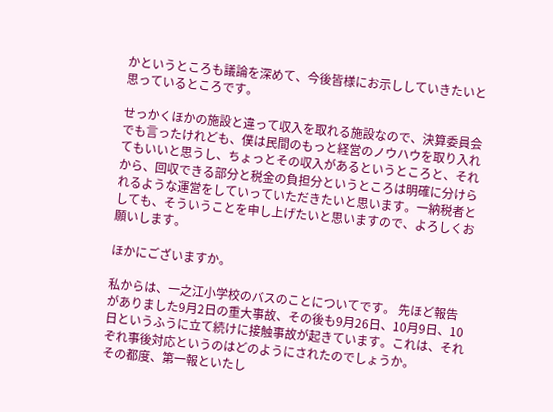かというところも議論を深めて、今後皆様にお示ししていきたいと思っているところです。

せっかくほかの施設と違って収入を取れる施設なので、決算委員会でも言ったけれども、僕は民間のもっと経営のノウハウを取り入れてもいいと思うし、ちょっとその収入があるというところと、それから、回収できる部分と税金の負担分というところは明確に分けられるような運営をしていっていただきたいと思います。一納税者としても、そういうことを申し上げたいと思いますので、よろしくお願いします。

ほかにございますか。

私からは、一之江小学校のバスのことについてです。 先ほど報告がありました9月2日の重大事故、その後も9月26日、10月9日、10日というふうに立て続けに接触事故が起きています。これは、それぞれ事後対応というのはどのようにされたのでしょうか。
その都度、第一報といたし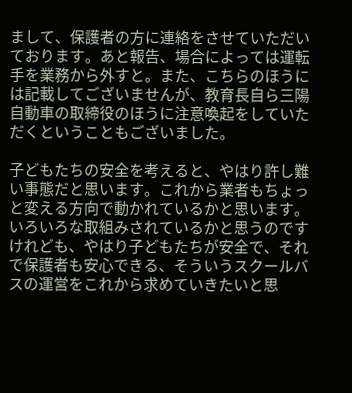まして、保護者の方に連絡をさせていただいております。あと報告、場合によっては運転手を業務から外すと。また、こちらのほうには記載してございませんが、教育長自ら三陽自動車の取締役のほうに注意喚起をしていただくということもございました。

子どもたちの安全を考えると、やはり許し難い事態だと思います。これから業者もちょっと変える方向で動かれているかと思います。いろいろな取組みされているかと思うのですけれども、やはり子どもたちが安全で、それで保護者も安心できる、そういうスクールバスの運営をこれから求めていきたいと思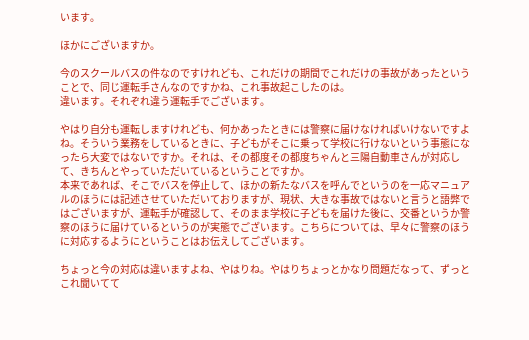います。

ほかにございますか。

今のスクールバスの件なのですけれども、これだけの期間でこれだけの事故があったということで、同じ運転手さんなのですかね、これ事故起こしたのは。
違います。それぞれ違う運転手でございます。

やはり自分も運転しますけれども、何かあったときには警察に届けなければいけないですよね。そういう業務をしているときに、子どもがそこに乗って学校に行けないという事態になったら大変ではないですか。それは、その都度その都度ちゃんと三陽自動車さんが対応して、きちんとやっていただいているということですか。
本来であれば、そこでバスを停止して、ほかの新たなバスを呼んでというのを一応マニュアルのほうには記述させていただいておりますが、現状、大きな事故ではないと言うと語弊ではございますが、運転手が確認して、そのまま学校に子どもを届けた後に、交番というか警察のほうに届けているというのが実態でございます。こちらについては、早々に警察のほうに対応するようにということはお伝えしてございます。

ちょっと今の対応は違いますよね、やはりね。やはりちょっとかなり問題だなって、ずっとこれ聞いてて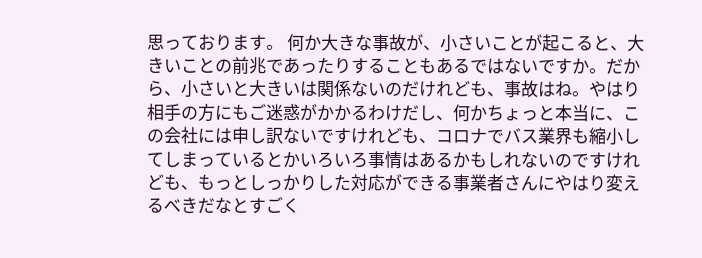思っております。 何か大きな事故が、小さいことが起こると、大きいことの前兆であったりすることもあるではないですか。だから、小さいと大きいは関係ないのだけれども、事故はね。やはり相手の方にもご迷惑がかかるわけだし、何かちょっと本当に、この会社には申し訳ないですけれども、コロナでバス業界も縮小してしまっているとかいろいろ事情はあるかもしれないのですけれども、もっとしっかりした対応ができる事業者さんにやはり変えるべきだなとすごく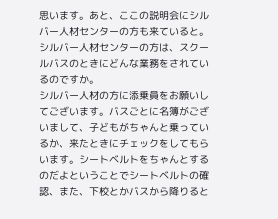思います。あと、ここの説明会にシルバー人材センターの方も来ていると。シルバー人材センターの方は、スクールバスのときにどんな業務をされているのですか。
シルバー人材の方に添乗員をお願いしてございます。バスごとに名簿がございまして、子どもがちゃんと乗っているか、来たときにチェックをしてもらいます。シートベルトをちゃんとするのだよということでシートベルトの確認、また、下校とかバスから降りると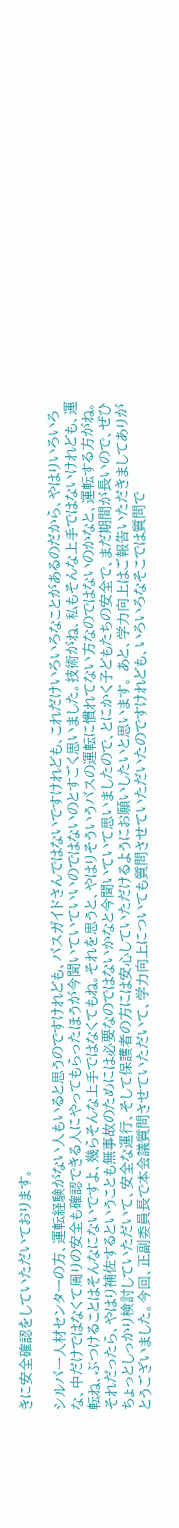きに安全確認をしていただいております。

シルバー人材センターの方、運転経験がない人もいると思うのですけれども、バスガイドさんではないですけれども、これだけいろいろなことがあるのだから、やはりいろいろな、中だけではなくて周りの安全も確認できる人にやってもらったほうが今聞いていていいのではないのとすごく思いました。技術がね、私もそんな上手ではないけれども、運転ね、ぶつけることはそんなにないですよ、幾らそんな上手ではなくてもね。それを思うと、やはりそういうバスの運転に慣れてない方なのではないのかなと、運転する方がね。それだったら、やはり補佐するということも無事故のためには必要なのではないかなと今聞いていて思いましたので、とにかく子どもたちの安全で、まだ期間が長いので、ぜひちょっとしっかり検討していただいて、安全な運行、そして保護者の方には安心していただけるようにお願いしたいと思います。 あと、学力向上はご報告いただきましてありがとうございました。今回、正副委員長で本会議質問させていただいて、学力向上についても質問させていただいたのですけれども、いろいろなそこでは質問で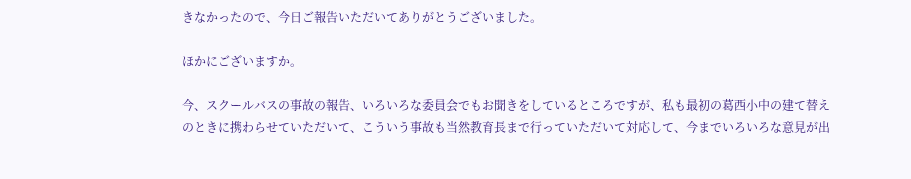きなかったので、今日ご報告いただいてありがとうございました。

ほかにございますか。

今、スクールバスの事故の報告、いろいろな委員会でもお聞きをしているところですが、私も最初の葛西小中の建て替えのときに携わらせていただいて、こういう事故も当然教育長まで行っていただいて対応して、今までいろいろな意見が出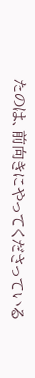たのは、前向きにやってくださっている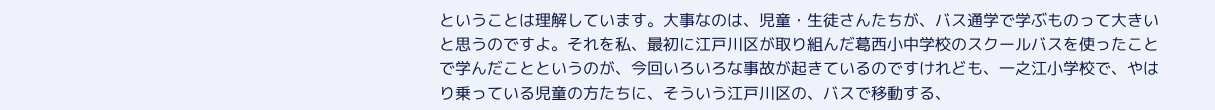ということは理解しています。大事なのは、児童・生徒さんたちが、バス通学で学ぶものって大きいと思うのですよ。それを私、最初に江戸川区が取り組んだ葛西小中学校のスクールバスを使ったことで学んだことというのが、今回いろいろな事故が起きているのですけれども、一之江小学校で、やはり乗っている児童の方たちに、そういう江戸川区の、バスで移動する、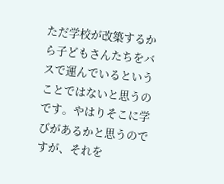ただ学校が改築するから子どもさんたちをバスで運んでいるということではないと思うのです。やはりそこに学びがあるかと思うのですが、それを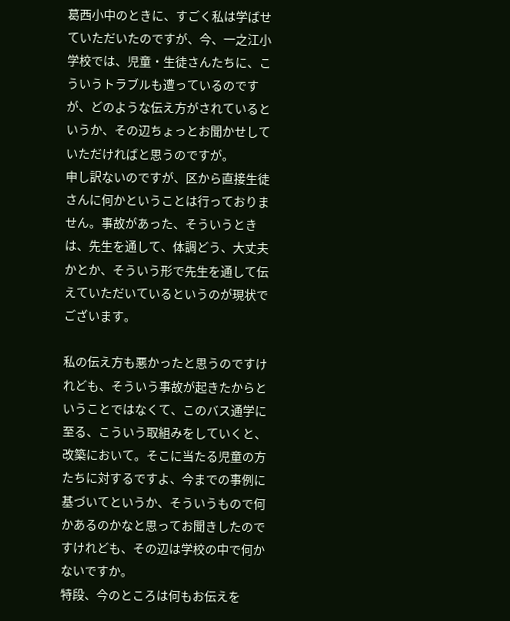葛西小中のときに、すごく私は学ばせていただいたのですが、今、一之江小学校では、児童・生徒さんたちに、こういうトラブルも遭っているのですが、どのような伝え方がされているというか、その辺ちょっとお聞かせしていただければと思うのですが。
申し訳ないのですが、区から直接生徒さんに何かということは行っておりません。事故があった、そういうときは、先生を通して、体調どう、大丈夫かとか、そういう形で先生を通して伝えていただいているというのが現状でございます。

私の伝え方も悪かったと思うのですけれども、そういう事故が起きたからということではなくて、このバス通学に至る、こういう取組みをしていくと、改築において。そこに当たる児童の方たちに対するですよ、今までの事例に基づいてというか、そういうもので何かあるのかなと思ってお聞きしたのですけれども、その辺は学校の中で何かないですか。
特段、今のところは何もお伝えを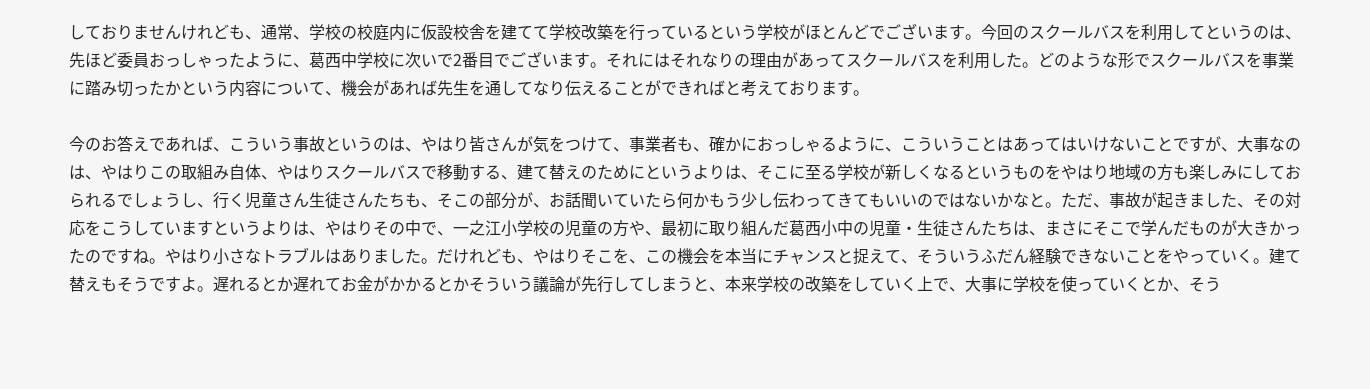しておりませんけれども、通常、学校の校庭内に仮設校舎を建てて学校改築を行っているという学校がほとんどでございます。今回のスクールバスを利用してというのは、先ほど委員おっしゃったように、葛西中学校に次いで2番目でございます。それにはそれなりの理由があってスクールバスを利用した。どのような形でスクールバスを事業に踏み切ったかという内容について、機会があれば先生を通してなり伝えることができればと考えております。

今のお答えであれば、こういう事故というのは、やはり皆さんが気をつけて、事業者も、確かにおっしゃるように、こういうことはあってはいけないことですが、大事なのは、やはりこの取組み自体、やはりスクールバスで移動する、建て替えのためにというよりは、そこに至る学校が新しくなるというものをやはり地域の方も楽しみにしておられるでしょうし、行く児童さん生徒さんたちも、そこの部分が、お話聞いていたら何かもう少し伝わってきてもいいのではないかなと。ただ、事故が起きました、その対応をこうしていますというよりは、やはりその中で、一之江小学校の児童の方や、最初に取り組んだ葛西小中の児童・生徒さんたちは、まさにそこで学んだものが大きかったのですね。やはり小さなトラブルはありました。だけれども、やはりそこを、この機会を本当にチャンスと捉えて、そういうふだん経験できないことをやっていく。建て替えもそうですよ。遅れるとか遅れてお金がかかるとかそういう議論が先行してしまうと、本来学校の改築をしていく上で、大事に学校を使っていくとか、そう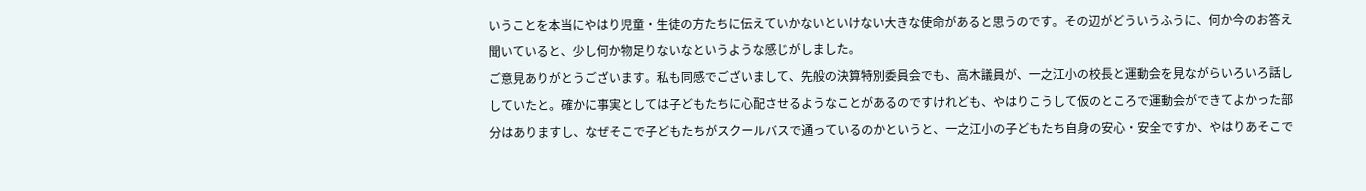いうことを本当にやはり児童・生徒の方たちに伝えていかないといけない大きな使命があると思うのです。その辺がどういうふうに、何か今のお答え聞いていると、少し何か物足りないなというような感じがしました。
ご意見ありがとうございます。私も同感でございまして、先般の決算特別委員会でも、高木議員が、一之江小の校長と運動会を見ながらいろいろ話ししていたと。確かに事実としては子どもたちに心配させるようなことがあるのですけれども、やはりこうして仮のところで運動会ができてよかった部分はありますし、なぜそこで子どもたちがスクールバスで通っているのかというと、一之江小の子どもたち自身の安心・安全ですか、やはりあそこで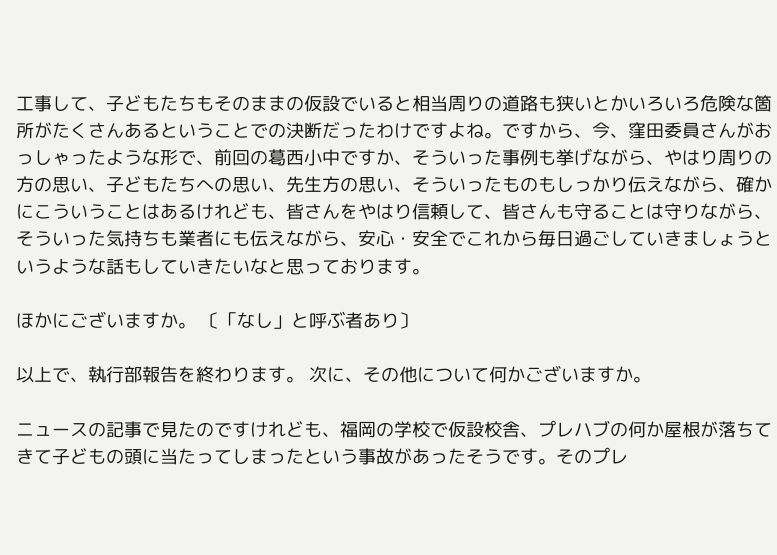工事して、子どもたちもそのままの仮設でいると相当周りの道路も狭いとかいろいろ危険な箇所がたくさんあるということでの決断だったわけですよね。ですから、今、窪田委員さんがおっしゃったような形で、前回の葛西小中ですか、そういった事例も挙げながら、やはり周りの方の思い、子どもたちへの思い、先生方の思い、そういったものもしっかり伝えながら、確かにこういうことはあるけれども、皆さんをやはり信頼して、皆さんも守ることは守りながら、そういった気持ちも業者にも伝えながら、安心・安全でこれから毎日過ごしていきましょうというような話もしていきたいなと思っております。

ほかにございますか。 〔「なし」と呼ぶ者あり〕

以上で、執行部報告を終わります。 次に、その他について何かございますか。

ニュースの記事で見たのですけれども、福岡の学校で仮設校舎、プレハブの何か屋根が落ちてきて子どもの頭に当たってしまったという事故があったそうです。そのプレ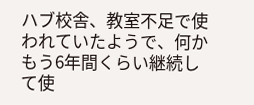ハブ校舎、教室不足で使われていたようで、何かもう6年間くらい継続して使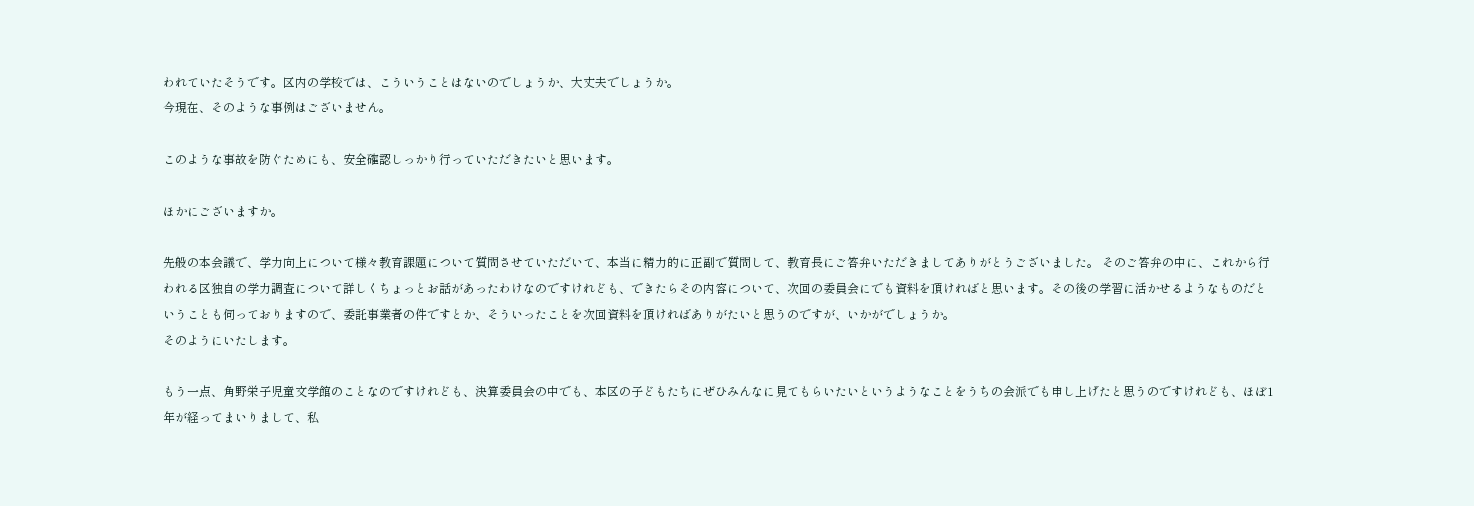われていたそうです。区内の学校では、こういうことはないのでしょうか、大丈夫でしょうか。
今現在、そのような事例はございません。

このような事故を防ぐためにも、安全確認しっかり行っていただきたいと思います。

ほかにございますか。

先般の本会議で、学力向上について様々教育課題について質問させていただいて、本当に精力的に正副で質問して、教育長にご答弁いただきましてありがとうございました。 そのご答弁の中に、これから行われる区独自の学力調査について詳しくちょっとお話があったわけなのですけれども、できたらその内容について、次回の委員会にでも資料を頂ければと思います。その後の学習に活かせるようなものだということも伺っておりますので、委託事業者の件ですとか、そういったことを次回資料を頂ければありがたいと思うのですが、いかがでしょうか。
そのようにいたします。

もう一点、角野栄子児童文学館のことなのですけれども、決算委員会の中でも、本区の子どもたちにぜひみんなに見てもらいたいというようなことをうちの会派でも申し上げたと思うのですけれども、ほぼ1年が経ってまいりまして、私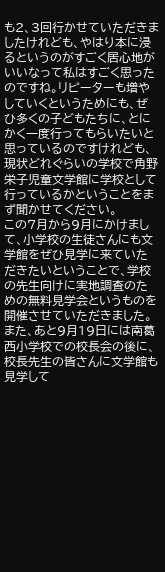も2、3回行かせていただきましたけれども、やはり本に浸るというのがすごく居心地がいいなって私はすごく思ったのですね。リピーターも増やしていくというためにも、ぜひ多くの子どもたちに、とにかく一度行ってもらいたいと思っているのですけれども、現状どれぐらいの学校で角野栄子児童文学館に学校として行っているかということをまず聞かせてください。
この7月から9月にかけまして、小学校の生徒さんにも文学館をぜひ見学に来ていただきたいということで、学校の先生向けに実地調査のための無料見学会というものを開催させていただきました。また、あと9月19日には南葛西小学校での校長会の後に、校長先生の皆さんに文学館も見学して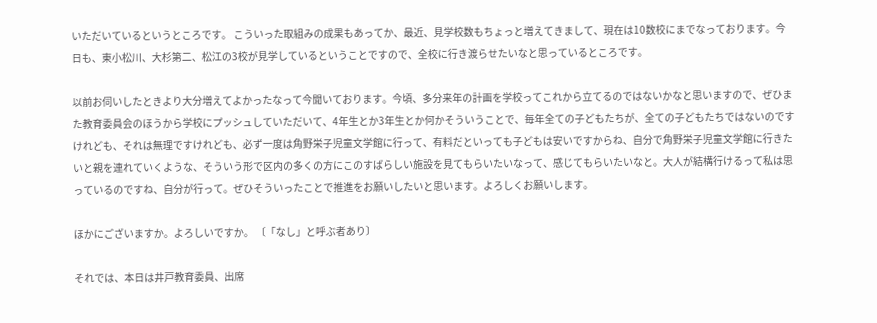いただいているというところです。 こういった取組みの成果もあってか、最近、見学校数もちょっと増えてきまして、現在は10数校にまでなっております。今日も、東小松川、大杉第二、松江の3校が見学しているということですので、全校に行き渡らせたいなと思っているところです。

以前お伺いしたときより大分増えてよかったなって今聞いております。今頃、多分来年の計画を学校ってこれから立てるのではないかなと思いますので、ぜひまた教育委員会のほうから学校にプッシュしていただいて、4年生とか3年生とか何かそういうことで、毎年全ての子どもたちが、全ての子どもたちではないのですけれども、それは無理ですけれども、必ず一度は角野栄子児童文学館に行って、有料だといっても子どもは安いですからね、自分で角野栄子児童文学館に行きたいと親を連れていくような、そういう形で区内の多くの方にこのすばらしい施設を見てもらいたいなって、感じてもらいたいなと。大人が結構行けるって私は思っているのですね、自分が行って。ぜひそういったことで推進をお願いしたいと思います。よろしくお願いします。

ほかにございますか。よろしいですか。 〔「なし」と呼ぶ者あり〕

それでは、本日は井戸教育委員、出席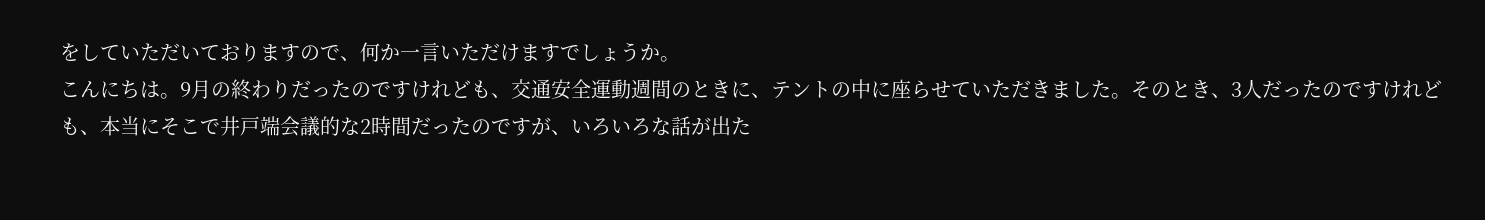をしていただいておりますので、何か一言いただけますでしょうか。
こんにちは。9月の終わりだったのですけれども、交通安全運動週間のときに、テントの中に座らせていただきました。そのとき、3人だったのですけれども、本当にそこで井戸端会議的な2時間だったのですが、いろいろな話が出た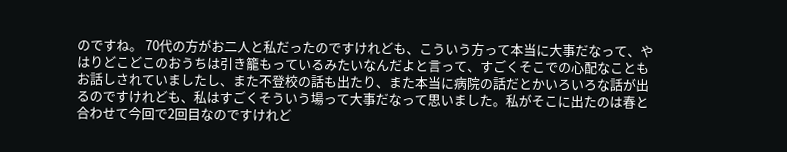のですね。 70代の方がお二人と私だったのですけれども、こういう方って本当に大事だなって、やはりどこどこのおうちは引き籠もっているみたいなんだよと言って、すごくそこでの心配なこともお話しされていましたし、また不登校の話も出たり、また本当に病院の話だとかいろいろな話が出るのですけれども、私はすごくそういう場って大事だなって思いました。私がそこに出たのは春と合わせて今回で2回目なのですけれど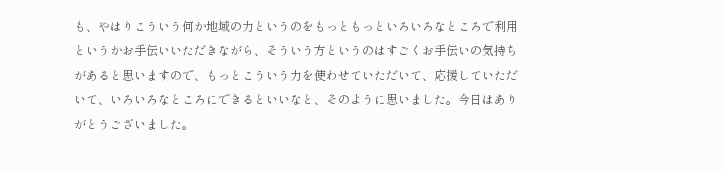も、やはりこういう何か地域の力というのをもっともっといろいろなところで利用というかお手伝いいただきながら、そういう方というのはすごくお手伝いの気持ちがあると思いますので、もっとこういう力を使わせていただいて、応援していただいて、いろいろなところにできるといいなと、そのように思いました。今日はありがとうございました。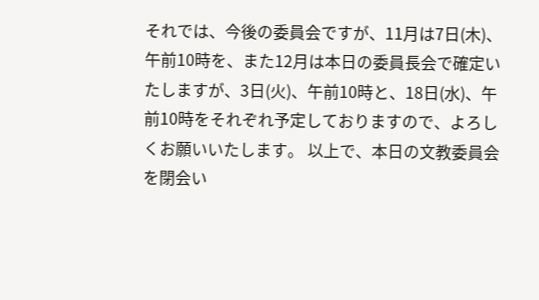それでは、今後の委員会ですが、11月は7日(木)、午前10時を、また12月は本日の委員長会で確定いたしますが、3日(火)、午前10時と、18日(水)、午前10時をそれぞれ予定しておりますので、よろしくお願いいたします。 以上で、本日の文教委員会を閉会い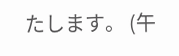たします。 (午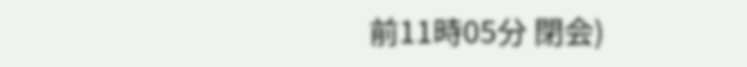前11時05分 閉会)